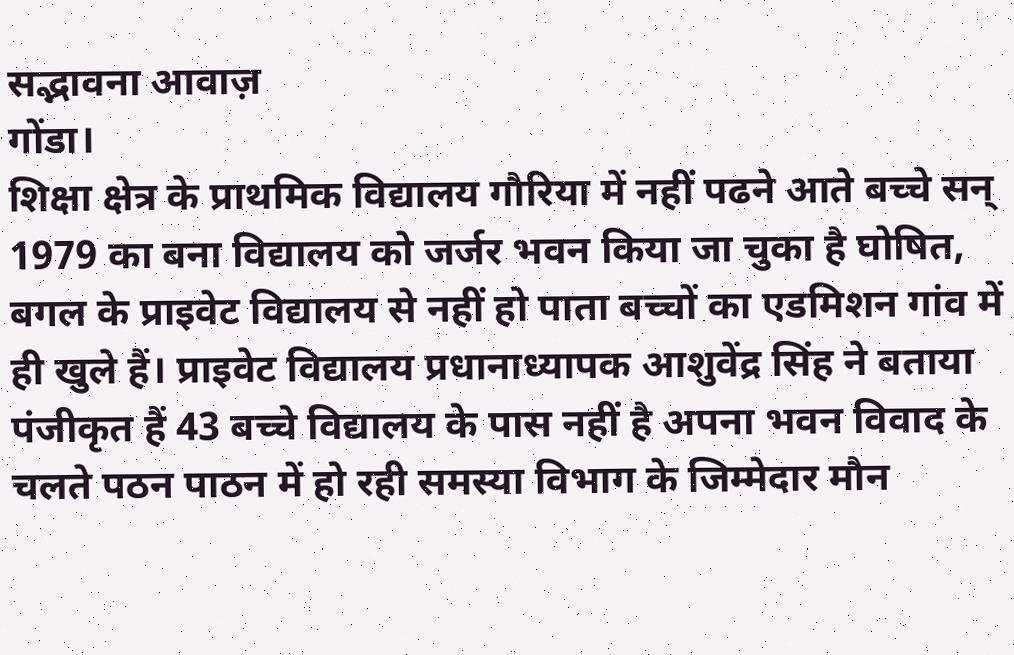सद्भावना आवाज़
गोंडा।
शिक्षा क्षेत्र के प्राथमिक विद्यालय गौरिया में नहीं पढने आते बच्चे सन् 1979 का बना विद्यालय को जर्जर भवन किया जा चुका है घोषित, बगल के प्राइवेट विद्यालय से नहीं हो पाता बच्चों का एडमिशन गांव में ही खुले हैं। प्राइवेट विद्यालय प्रधानाध्यापक आशुवेंद्र सिंह ने बताया पंजीकृत हैं 43 बच्चे विद्यालय के पास नहीं है अपना भवन विवाद के चलते पठन पाठन में हो रही समस्या विभाग के जिम्मेदार मौन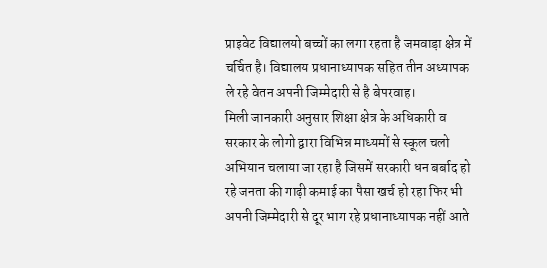प्राइवेट विद्यालयो बच्चों का लगा रहता है जमवाड़ा क्षेत्र में चर्चित है। विद्यालय प्रधानाध्यापक सहित तीन अध्यापक ले रहे वेतन अपनी जिम्मेदारी से है बेपरवाह।
मिली जानकारी अनुसार शिक्षा क्षेत्र के अधिकारी व सरकार के लोगो द्वारा विभिन्न माध्यमों से स्कूल चलो अभियान चलाया जा रहा है जिसमें सरकारी धन बर्बाद हो रहे जनता की गाढ़ी कमाई का पैसा खर्च हो रहा फिर भी अपनी जिम्मेदारी से दूर भाग रहे प्रधानाध्यापक नहीं आते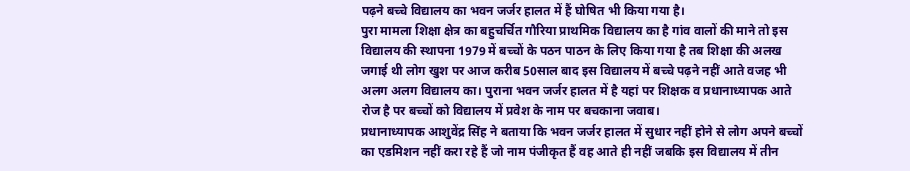पढ़ने बच्चे विद्यालय का भवन जर्जर हालत में हैं घोषित भी किया गया है।
पुरा मामला शिक्षा क्षेत्र का बहुचर्चित गौरिया प्राथमिक विद्यालय का है गांव वालों की माने तो इस विद्यालय की स्थापना 1979 में बच्चों के पठन पाठन के लिए किया गया है तब शिक्षा की अलख जगाई थी लोग खुश पर आज करीब 50साल बाद इस विद्यालय में बच्चे पढ़ने नहीं आते वजह भी अलग अलग विद्यालय का। पुराना भवन जर्जर हालत में है यहां पर शिक्षक व प्रधानाध्यापक आते रोज है पर बच्चों को विद्यालय में प्रवेश के नाम पर बचकाना जवाब।
प्रधानाध्यापक आशुवेंद्र सिंह ने बताया कि भवन जर्जर हालत में सुधार नहीं होने से लोग अपने बच्चों का एडमिशन नहीं करा रहे हैं जो नाम पंजीकृत हैं वह आते ही नहीं जबकि इस विद्यालय में तीन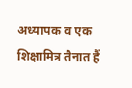अध्यापक व एक शिक्षामित्र तैनात हैं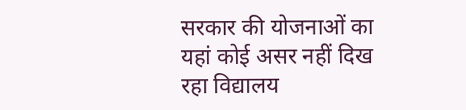सरकार की योजनाओं का यहां कोई असर नहीं दिख रहा विद्यालय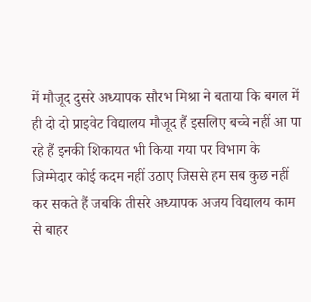में मौजूद दुसरे अध्यापक सौरभ मिश्रा ने बताया कि बगल में ही दो दो प्राइवेट विद्यालय मौजूद हैं इसलिए बच्चे नहीं आ पा रहे हैं इनकी शिकायत भी किया गया पर विभाग के जिम्मेदार कोई कदम नहीं उठाए जिससे हम सब कुछ नहीं कर सकते हैं जबकि तीसरे अध्यापक अजय विद्यालय काम से बाहर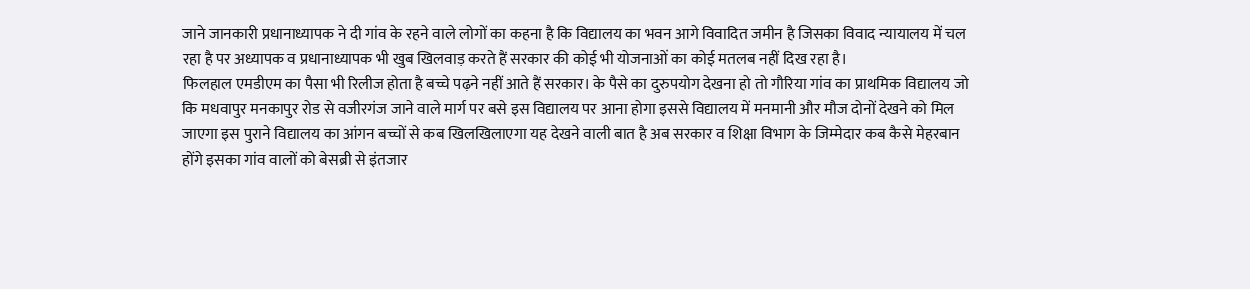जाने जानकारी प्रधानाध्यापक ने दी गांव के रहने वाले लोगों का कहना है कि विद्यालय का भवन आगे विवादित जमीन है जिसका विवाद न्यायालय में चल रहा है पर अध्यापक व प्रधानाध्यापक भी खुब खिलवाड़ करते हैं सरकार की कोई भी योजनाओं का कोई मतलब नहीं दिख रहा है।
फिलहाल एमडीएम का पैसा भी रिलीज होता है बच्चे पढ़ने नहीं आते हैं सरकार। के पैसे का दुरुपयोग देखना हो तो गौरिया गांव का प्राथमिक विद्यालय जो कि मधवापुर मनकापुर रोड से वजीरगंज जाने वाले मार्ग पर बसे इस विद्यालय पर आना होगा इससे विद्यालय में मनमानी और मौज दोनों देखने को मिल जाएगा इस पुराने विद्यालय का आंगन बच्चों से कब खिलखिलाएगा यह देखने वाली बात है अब सरकार व शिक्षा विभाग के जिम्मेदार कब कैसे मेहरबान होंगे इसका गांव वालों को बेसब्री से इंतजार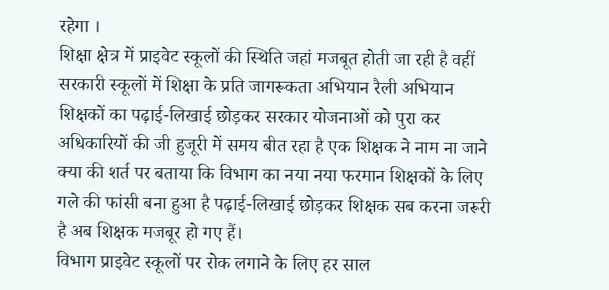रहेगा ।
शिक्षा क्षेत्र में प्राइवेट स्कूलों की स्थिति जहां मजबूत होती जा रही है वहीं सरकारी स्कूलों में शिक्षा के प्रति जागरूकता अभियान रैली अभियान शिक्षकों का पढ़ाई-लिखाई छोड़कर सरकार योजनाओं को पुरा कर अधिकारियों की जी हुजूरी में समय बीत रहा है एक शिक्षक ने नाम ना जाने क्या की शर्त पर बताया कि विभाग का नया नया फरमान शिक्षकों के लिए गले की फांसी बना हुआ है पढ़ाई-लिखाई छोड़कर शिक्षक सब करना जरूरी है अब शिक्षक मजबूर हो गए हैं।
विभाग प्राइवेट स्कूलों पर रोक लगाने के लिए हर साल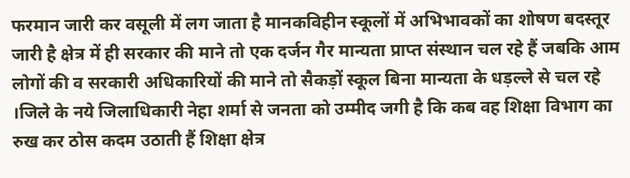फरमान जारी कर वसूली में लग जाता है मानकविहीन स्कूलों में अभिभावकों का शोषण बदस्तूर जारी है क्षेत्र में ही सरकार की माने तो एक दर्जन गैर मान्यता प्राप्त संस्थान चल रहे हैं जबकि आम लोगों की व सरकारी अधिकारियों की माने तो सैकड़ों स्कूल बिना मान्यता के धड़ल्ले से चल रहे ।जिले के नये जिलाधिकारी नेहा शर्मा से जनता को उम्मीद जगी है कि कब वह शिक्षा विभाग का रुख कर ठोस कदम उठाती हैं शिक्षा क्षेत्र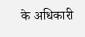के अधिकारी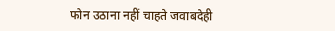फोन उठाना नहीं चाहते जवाबदेही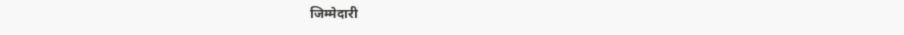जिम्मेदारी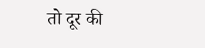तो दूर की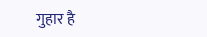गुहार है